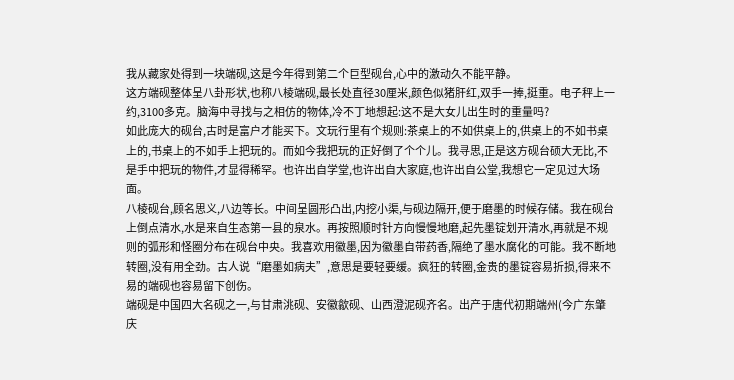我从藏家处得到一块端砚,这是今年得到第二个巨型砚台,心中的激动久不能平静。
这方端砚整体呈八卦形状,也称八棱端砚,最长处直径30厘米,颜色似猪肝红,双手一捧,挺重。电子秤上一约,3100多克。脑海中寻找与之相仿的物体,冷不丁地想起:这不是大女儿出生时的重量吗?
如此庞大的砚台,古时是富户才能买下。文玩行里有个规则:茶桌上的不如供桌上的,供桌上的不如书桌上的,书桌上的不如手上把玩的。而如今我把玩的正好倒了个个儿。我寻思,正是这方砚台硕大无比,不是手中把玩的物件,才显得稀罕。也许出自学堂,也许出自大家庭,也许出自公堂,我想它一定见过大场面。
八棱砚台,顾名思义,八边等长。中间呈圆形凸出,内挖小渠,与砚边隔开,便于磨墨的时候存储。我在砚台上倒点清水,水是来自生态第一县的泉水。再按照顺时针方向慢慢地磨,起先墨锭划开清水,再就是不规则的弧形和怪圈分布在砚台中央。我喜欢用徽墨,因为徽墨自带药香,隔绝了墨水腐化的可能。我不断地转圈,没有用全劲。古人说“磨墨如病夫”,意思是要轻要缓。疯狂的转圈,金贵的墨锭容易折损,得来不易的端砚也容易留下创伤。
端砚是中国四大名砚之一,与甘肃洮砚、安徽歙砚、山西澄泥砚齐名。出产于唐代初期端州(今广东肇庆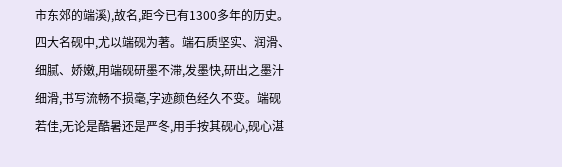市东郊的端溪),故名,距今已有1300多年的历史。四大名砚中,尤以端砚为著。端石质坚实、润滑、细腻、娇嫩,用端砚研墨不滞,发墨快,研出之墨汁细滑,书写流畅不损毫,字迹颜色经久不变。端砚若佳,无论是酷暑还是严冬,用手按其砚心,砚心湛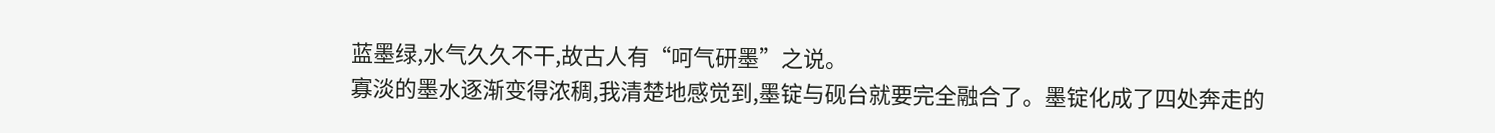蓝墨绿,水气久久不干,故古人有“呵气研墨”之说。
寡淡的墨水逐渐变得浓稠,我清楚地感觉到,墨锭与砚台就要完全融合了。墨锭化成了四处奔走的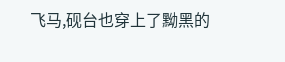飞马,砚台也穿上了黝黑的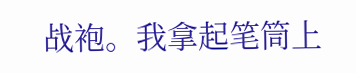战袍。我拿起笔筒上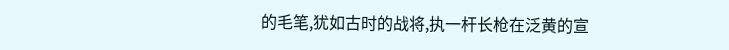的毛笔,犹如古时的战将,执一杆长枪在泛黄的宣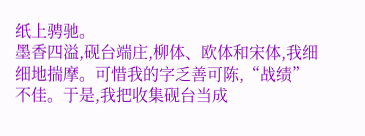纸上骋驰。
墨香四溢,砚台端庄,柳体、欧体和宋体,我细细地揣摩。可惜我的字乏善可陈,“战绩”不佳。于是,我把收集砚台当成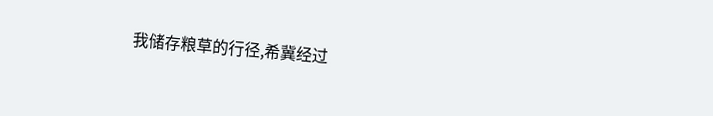我储存粮草的行径,希冀经过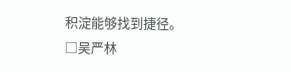积淀能够找到捷径。
□吴严林